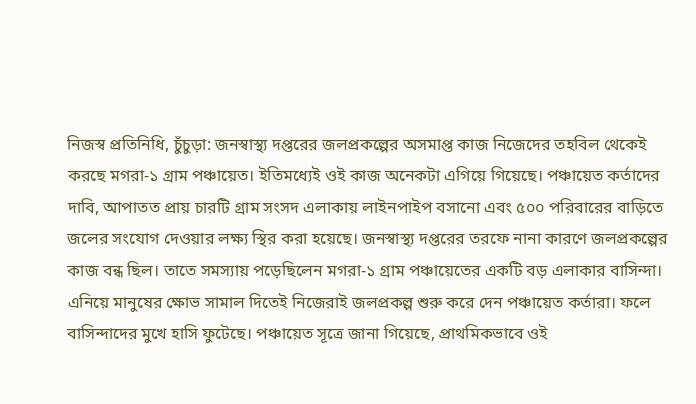নিজস্ব প্রতিনিধি, চুঁচুড়া: জনস্বাস্থ্য দপ্তরের জলপ্রকল্পের অসমাপ্ত কাজ নিজেদের তহবিল থেকেই করছে মগরা-১ গ্রাম পঞ্চায়েত। ইতিমধ্যেই ওই কাজ অনেকটা এগিয়ে গিয়েছে। পঞ্চায়েত কর্তাদের দাবি, আপাতত প্রায় চারটি গ্রাম সংসদ এলাকায় লাইনপাইপ বসানো এবং ৫০০ পরিবারের বাড়িতে জলের সংযোগ দেওয়ার লক্ষ্য স্থির করা হয়েছে। জনস্বাস্থ্য দপ্তরের তরফে নানা কারণে জলপ্রকল্পের কাজ বন্ধ ছিল। তাতে সমস্যায় পড়েছিলেন মগরা-১ গ্রাম পঞ্চায়েতের একটি বড় এলাকার বাসিন্দা। এনিয়ে মানুষের ক্ষোভ সামাল দিতেই নিজেরাই জলপ্রকল্প শুরু করে দেন পঞ্চায়েত কর্তারা। ফলে বাসিন্দাদের মুখে হাসি ফুটেছে। পঞ্চায়েত সূত্রে জানা গিয়েছে, প্রাথমিকভাবে ওই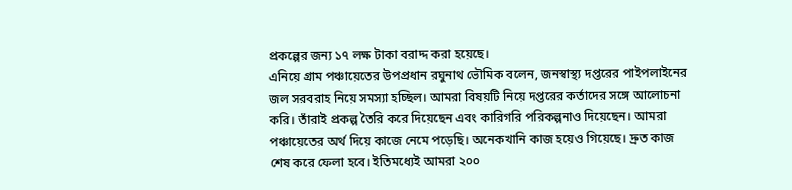প্রকল্পের জন্য ১৭ লক্ষ টাকা বরাদ্দ করা হয়েছে।
এনিয়ে গ্রাম পঞ্চায়েতের উপপ্রধান রঘুনাথ ভৌমিক বলেন, জনস্বাস্থ্য দপ্তরের পাইপলাইনের জল সরবরাহ নিয়ে সমস্যা হচ্ছিল। আমরা বিষয়টি নিয়ে দপ্তরের কর্তাদের সঙ্গে আলোচনা করি। তাঁরাই প্রকল্প তৈরি করে দিয়েছেন এবং কারিগরি পরিকল্পনাও দিয়েছেন। আমরা পঞ্চায়েতের অর্থ দিয়ে কাজে নেমে পড়েছি। অনেকখানি কাজ হয়েও গিয়েছে। দ্রুত কাজ শেষ করে ফেলা হবে। ইতিমধ্যেই আমরা ২০০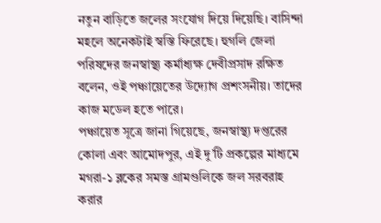নতুন বাড়িতে জলের সংযোগ দিয়ে দিয়েছি। বাসিন্দা মহলে অনেকটাই স্বস্তি ফিরেছে। হুগলি জেলা পরিষদের জনস্বাস্থ্য কর্মাধ্যক্ষ দেবীপ্রসাদ রক্ষিত বলেন, ওই পঞ্চায়েতের উদ্যোগ প্রশংসনীয়। তাদের কাজ মডেল হতে পারে।
পঞ্চায়েত সূত্রে জানা গিয়েছে, জনস্বাস্থ্য দপ্তরের কোলা এবং আমোদপুর, এই দু’টি প্রকল্পের মাধ্যমে মগরা-১ ব্লকের সমস্ত গ্রামগুলিকে জল সরবরাহ করার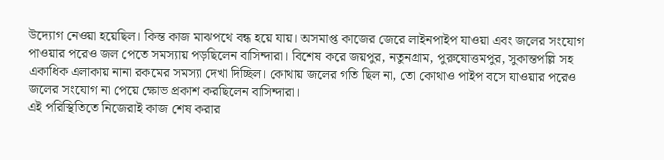উদ্যোগ নেওয়া হয়েছিল। কিন্ত কাজ মাঝপথে বন্ধ হয়ে যায়। অসমাপ্ত কাজের জেরে লাইনপাইপ যাওয়া এবং জলের সংযোগ পাওয়ার পরেও জল পেতে সমস্যায় পড়ছিলেন বাসিন্দারা। বিশেষ করে জয়পুর, নতুনগ্রাম, পুরুষোত্তমপুর, সুকান্তপল্লি সহ একাধিক এলাকায় নানা রকমের সমস্যা দেখা দিচ্ছিল। কোথায় জলের গতি ছিল না, তো কোথাও পাইপ বসে যাওয়ার পরেও জলের সংযোগ না পেয়ে ক্ষোভ প্রকাশ করছিলেন বাসিন্দারা।
এই পরিস্থিতিতে নিজেরাই কাজ শেষ করার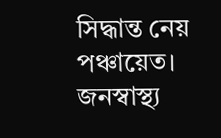সিদ্ধান্ত নেয় পঞ্চায়েত। জনস্বাস্থ্য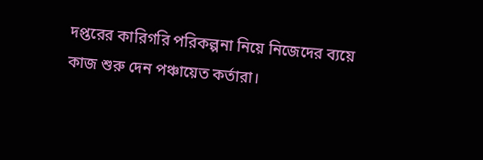দপ্তরের কারিগরি পরিকল্পনা নিয়ে নিজেদের ব্যয়ে কাজ শুরু দেন পঞ্চায়েত কর্তারা।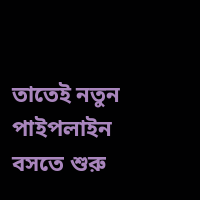তাতেই নতুন পাইপলাইন বসতে শুরু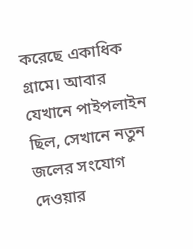করেছে একাধিক গ্রামে। আবার যেখানে পাইপলাইন ছিল, সেখানে নতুন জলের সংযোগ দেওয়ার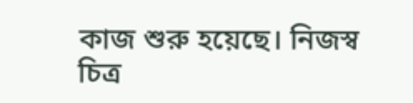কাজ শুরু হয়েছে। নিজস্ব চিত্র